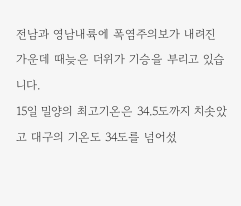전남과 영남내륙에 폭염주의보가 내려진 가운데 때늦은 더위가 기승을 부리고 있습니다.
15일 밀양의 최고기온은 34.5도까지 치솟았고 대구의 기온도 34도를 넘어섰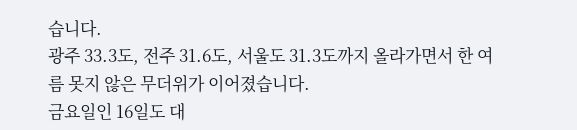습니다.
광주 33.3도, 전주 31.6도, 서울도 31.3도까지 올라가면서 한 여름 못지 않은 무더위가 이어졌습니다.
금요일인 16일도 대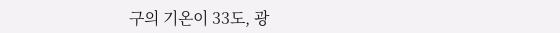구의 기온이 33도, 광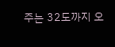주는 32도까지 오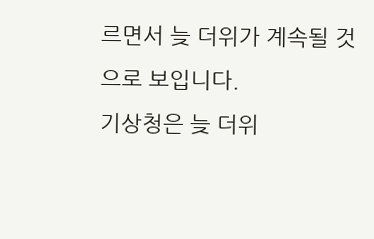르면서 늦 더위가 계속될 것으로 보입니다.
기상청은 늦 더위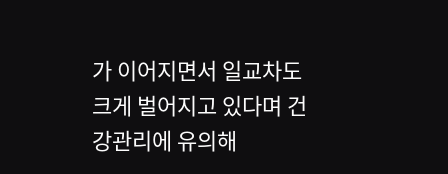가 이어지면서 일교차도 크게 벌어지고 있다며 건강관리에 유의해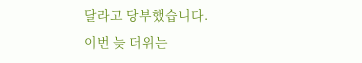달라고 당부했습니다.
이번 늦 더위는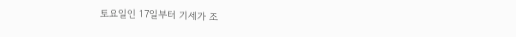토요일인 17일부터 기세가 조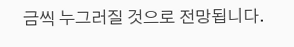금씩 누그러질 것으로 전망됩니다.